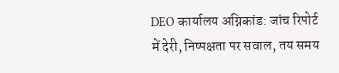DEO कार्यालय अग्निकांड: जांच रिपोर्ट में देरी, निष्पक्षता पर सवाल, तय समय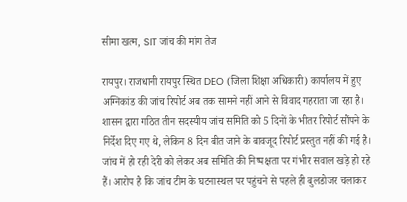सीमा खत्म, SIT जांच की मांग तेज

रायपुर। राजधानी रायपुर स्थित DEO (जिला शिक्षा अधिकारी) कार्यालय में हुए अग्निकांड की जांच रिपोर्ट अब तक सामने नहीं आने से विवाद गहराता जा रहा है। शासन द्वारा गठित तीन सदस्यीय जांच समिति को 5 दिनों के भीतर रिपोर्ट सौंपने के निर्देश दिए गए थे, लेकिन 8 दिन बीत जाने के बावजूद रिपोर्ट प्रस्तुत नहीं की गई है।
जांच में हो रही देरी को लेकर अब समिति की निष्पक्षता पर गंभीर सवाल खड़े हो रहे हैं। आरोप है कि जांच टीम के घटनास्थल पर पहुंचने से पहले ही बुलडोजर चलाकर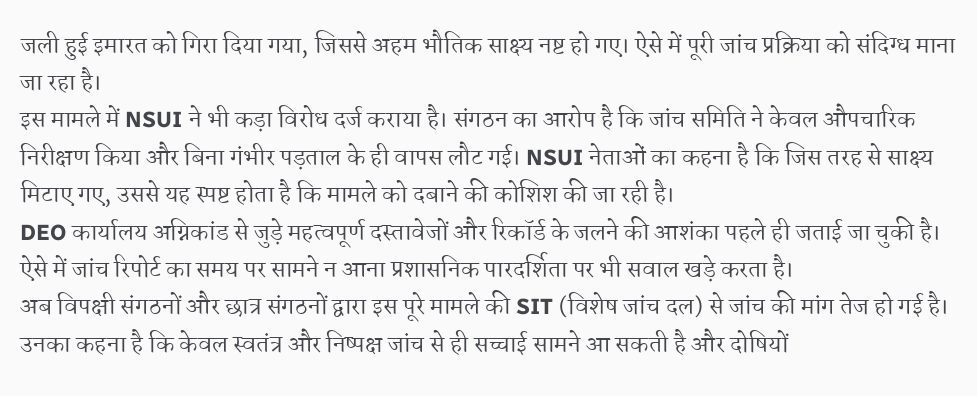जली हुई इमारत को गिरा दिया गया, जिससे अहम भौतिक साक्ष्य नष्ट हो गए। ऐसे में पूरी जांच प्रक्रिया को संदिग्ध माना जा रहा है।
इस मामले में NSUI ने भी कड़ा विरोध दर्ज कराया है। संगठन का आरोप है कि जांच समिति ने केवल औपचारिक निरीक्षण किया और बिना गंभीर पड़ताल के ही वापस लौट गई। NSUI नेताओं का कहना है कि जिस तरह से साक्ष्य मिटाए गए, उससे यह स्पष्ट होता है कि मामले को दबाने की कोशिश की जा रही है।
DEO कार्यालय अग्निकांड से जुड़े महत्वपूर्ण दस्तावेजों और रिकॉर्ड के जलने की आशंका पहले ही जताई जा चुकी है। ऐसे में जांच रिपोर्ट का समय पर सामने न आना प्रशासनिक पारदर्शिता पर भी सवाल खड़े करता है।
अब विपक्षी संगठनों और छात्र संगठनों द्वारा इस पूरे मामले की SIT (विशेष जांच दल) से जांच की मांग तेज हो गई है। उनका कहना है कि केवल स्वतंत्र और निष्पक्ष जांच से ही सच्चाई सामने आ सकती है और दोषियों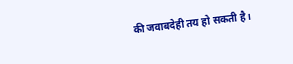की जवाबदेही तय हो सकती है।